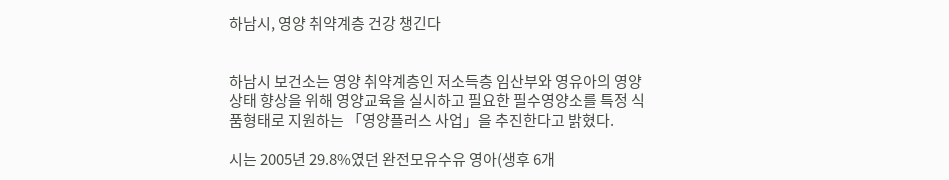하남시, 영양 취약계층 건강 챙긴다


하남시 보건소는 영양 취약계층인 저소득층 임산부와 영유아의 영양상태 향상을 위해 영양교육을 실시하고 필요한 필수영양소를 특정 식품형태로 지원하는 「영양플러스 사업」을 추진한다고 밝혔다.

시는 2005년 29.8%였던 완전모유수유 영아(생후 6개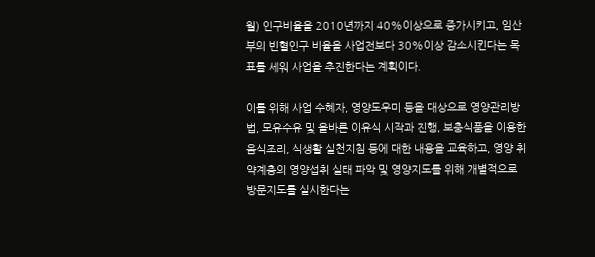월) 인구비율을 2010년까지 40%이상으로 증가시키고, 임산부의 빈혈인구 비율을 사업전보다 30%이상 감소시킨다는 목표를 세워 사업을 추진한다는 계획이다.

이를 위해 사업 수혜자, 영양도우미 등을 대상으로 영양관리방법, 모유수유 및 올바른 이유식 시작과 진행, 보충식품을 이용한 음식조리, 식생활 실천지침 등에 대한 내용을 교육하고, 영양 취약계층의 영양섭취 실태 파악 및 영양지도를 위해 개별적으로 방문지도를 실시한다는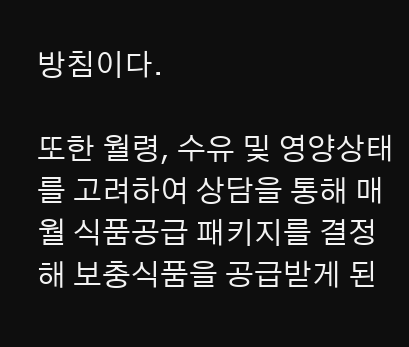방침이다.

또한 월령, 수유 및 영양상태를 고려하여 상담을 통해 매월 식품공급 패키지를 결정해 보충식품을 공급받게 된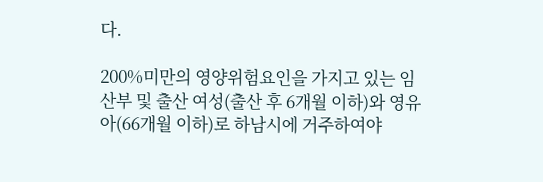다.

200%미만의 영양위험요인을 가지고 있는 임산부 및 출산 여성(출산 후 6개월 이하)와 영유아(66개월 이하)로 하남시에 거주하여야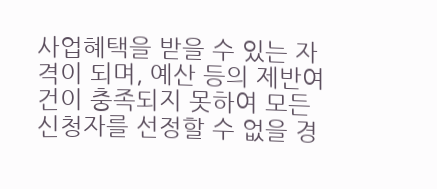사업혜택을 받을 수 있는 자격이 되며, 예산 등의 제반여건이 충족되지 못하여 모든 신청자를 선정할 수 없을 경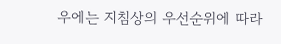우에는 지침상의 우선순위에 따라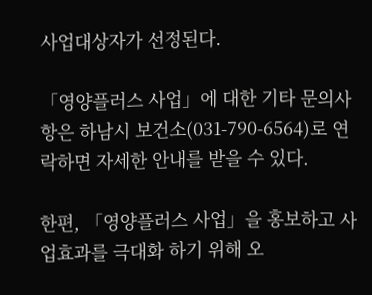사업대상자가 선정된다.

「영양플러스 사업」에 대한 기타 문의사항은 하남시 보건소(031-790-6564)로 연락하면 자세한 안내를 받을 수 있다.

한편, 「영양플러스 사업」을 홍보하고 사업효과를 극대화 하기 위해 오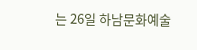는 26일 하남문화예술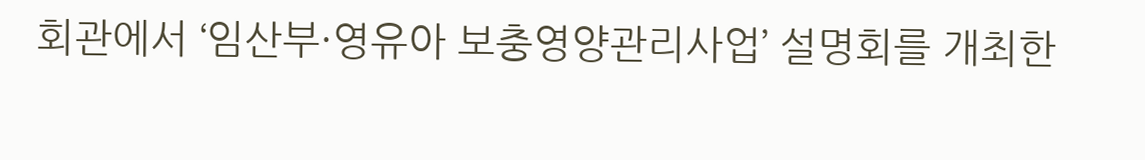회관에서 ‘임산부·영유아 보충영양관리사업’ 설명회를 개최한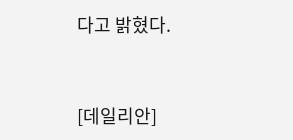다고 밝혔다.



[데일리안]